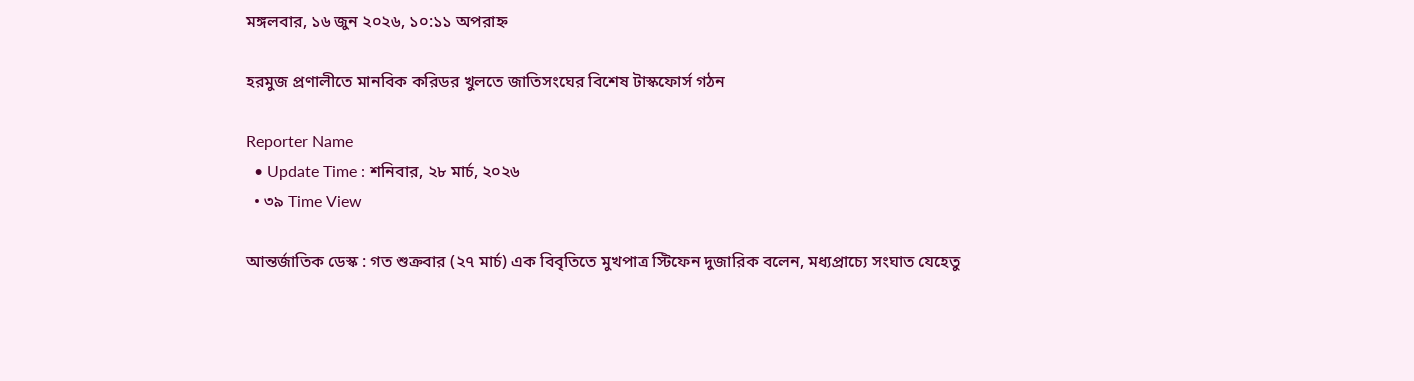মঙ্গলবার, ১৬ জুন ২০২৬, ১০:১১ অপরাহ্ন

হরমুজ প্রণালীতে মানবিক করিডর খুলতে জাতিসংঘের বিশেষ টাস্কফোর্স গঠন

Reporter Name
  • Update Time : শনিবার, ২৮ মার্চ, ২০২৬
  • ৩৯ Time View

আন্তর্জাতিক ডেস্ক : গত শুক্রবার (২৭ মার্চ) এক বিবৃতিতে মুখপাত্র স্টিফেন দুজারিক বলেন, মধ্যপ্রাচ্যে সংঘাত যেহেতু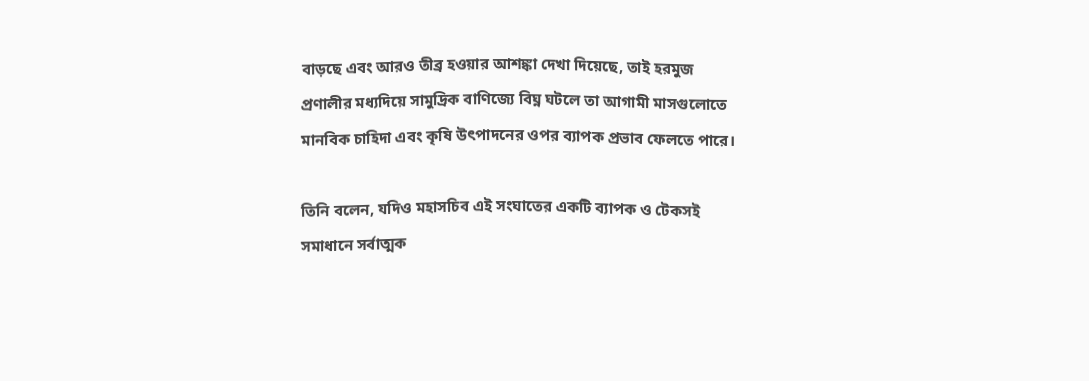বাড়ছে এবং আরও তীব্র হওয়ার আশঙ্কা দেখা দিয়েছে, তাই হরমুজ প্রণালীর মধ্যদিয়ে সামুদ্রিক বাণিজ্যে বিঘ্ন ঘটলে তা আগামী মাসগুলোতে মানবিক চাহিদা এবং কৃষি উৎপাদনের ওপর ব্যাপক প্রভাব ফেলতে পারে।

তিনি বলেন, যদিও মহাসচিব এই সংঘাতের একটি ব্যাপক ও টেকসই সমাধানে সর্বাত্মক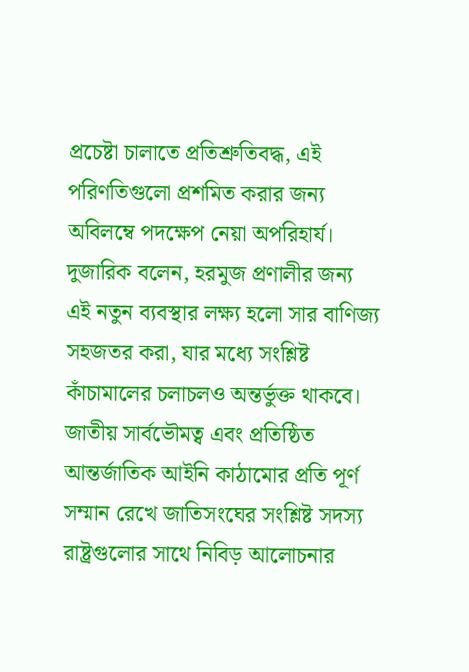প্রচেষ্টা চালাতে প্রতিশ্রুতিবদ্ধ, এই পরিণতিগুলো প্রশমিত করার জন্য অবিলম্বে পদক্ষেপ নেয়া অপরিহার্য। দুজারিক বলেন, হরমুজ প্রণালীর জন্য এই নতুন ব্যবস্থার লক্ষ্য হলো সার বাণিজ্য সহজতর করা, যার মধ্যে সংশ্লিষ্ট কাঁচামালের চলাচলও অন্তর্ভুক্ত থাকবে। জাতীয় সার্বভৌমত্ব এবং প্রতিষ্ঠিত আন্তর্জাতিক আইনি কাঠামোর প্রতি পূর্ণ সম্মান রেখে জাতিসংঘের সংশ্লিষ্ট সদস্য রাষ্ট্রগুলোর সাথে নিবিড় আলোচনার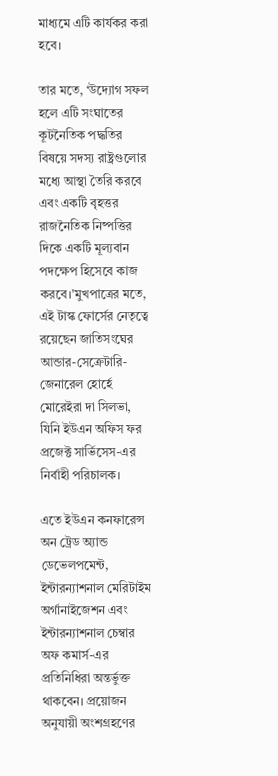মাধ্যমে এটি কার্যকর করা হবে।

তার মতে, ‘উদ্যোগ সফল হলে এটি সংঘাতের কূটনৈতিক পদ্ধতির বিষয়ে সদস্য রাষ্ট্রগুলোর মধ্যে আস্থা তৈরি করবে এবং একটি বৃহত্তর রাজনৈতিক নিষ্পত্তির দিকে একটি মূল্যবান পদক্ষেপ হিসেবে কাজ করবে।’মুখপাত্রের মতে, এই টাস্ক ফোর্সের নেতৃত্বে রয়েছেন জাতিসংঘের আন্ডার-সেক্রেটারি-জেনারেল হোর্হে মোরেইরা দা সিলভা, যিনি ইউএন অফিস ফর প্রজেক্ট সার্ভিসেস-এর নির্বাহী পরিচালক।

এতে ইউএন কনফারেন্স অন ট্রেড অ্যান্ড ডেভেলপমেন্ট, ইন্টারন্যাশনাল মেরিটাইম অর্গানাইজেশন এবং ইন্টারন্যাশনাল চেম্বার অফ কমার্স-এর প্রতিনিধিরা অন্তর্ভুক্ত থাকবেন। প্রয়োজন অনুযায়ী অংশগ্রহণের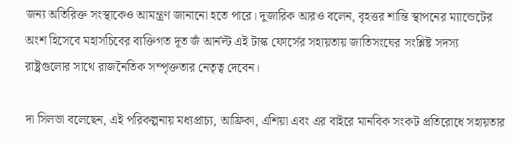জন্য অতিরিক্ত সংস্থাকেও আমন্ত্রণ জানানো হতে পারে। দুজারিক আরও বলেন, বৃহত্তর শান্তি স্থাপনের ম্যান্ডেটের অংশ হিসেবে মহাসচিবের ব্যক্তিগত দূত জঁ আর্নল্ট এই টাস্ক ফোর্সের সহায়তায় জাতিসংঘের সংশ্লিষ্ট সদস্য রাষ্ট্রগুলোর সাথে রাজনৈতিক সম্পৃক্ততার নেতৃত্ব দেবেন।

দা সিলভা বলেছেন, এই পরিকল্পনায় মধ্যপ্রাচ্য, আফ্রিকা, এশিয়া এবং এর বাইরে মানবিক সংকট প্রতিরোধে সহায়তার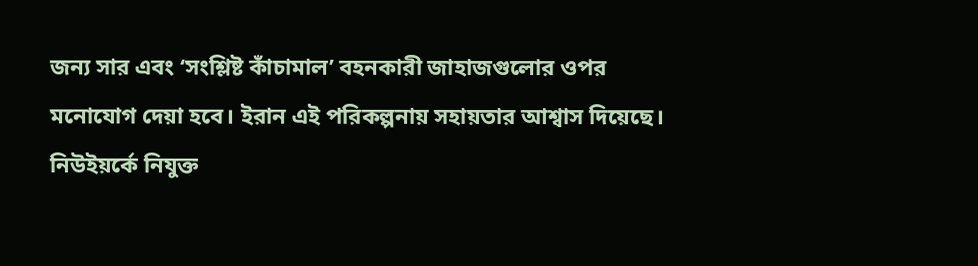জন্য সার এবং ‘সংশ্লিষ্ট কাঁচামাল’ বহনকারী জাহাজগুলোর ওপর মনোযোগ দেয়া হবে। ইরান এই পরিকল্পনায় সহায়তার আশ্বাস দিয়েছে। নিউইয়র্কে নিযুক্ত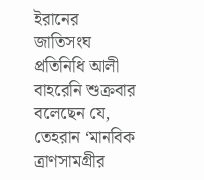ইরানের জাতিসংঘ প্রতিনিধি আলী বাহরেনি শুক্রবার বলেছেন যে, তেহরান ‘মানবিক ত্রাণসামগ্রীর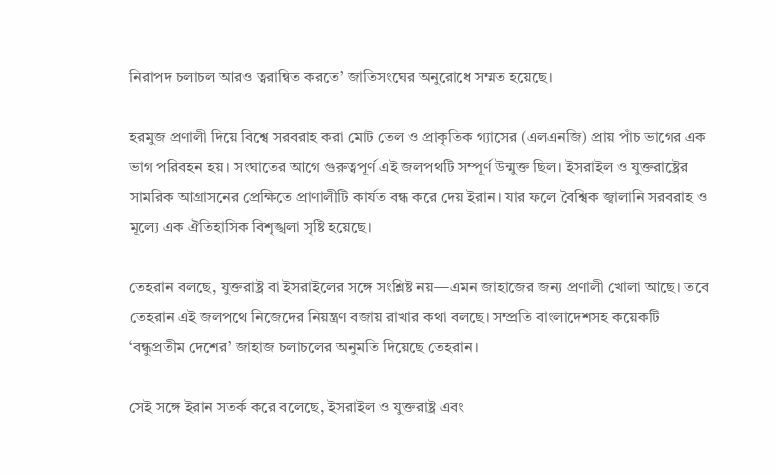নিরাপদ চলাচল আরও ত্বরান্বিত করতে’ জাতিসংঘের অনুরোধে সম্মত হয়েছে।

হরমুজ প্রণালী দিয়ে বিশ্বে সরবরাহ করা মোট তেল ও প্রাকৃতিক গ্যাসের (এলএনজি) প্রায় পাঁচ ভাগের এক ভাগ পরিবহন হয়। সংঘাতের আগে গুরুত্বপূর্ণ এই জলপথটি সম্পূর্ণ উন্মুক্ত ছিল। ইসরাইল ও যুক্তরাষ্ট্রের সামরিক আগ্রাসনের প্রেক্ষিতে প্রাণালীটি কার্যত বন্ধ করে দেয় ইরান। যার ফলে বৈশ্বিক জ্বালানি সরবরাহ ও মূল্যে এক ঐতিহাসিক বিশৃঙ্খলা সৃষ্টি হয়েছে।

তেহরান বলছে, যুক্তরাষ্ট্র বা ইসরাইলের সঙ্গে সংশ্লিষ্ট নয়—এমন জাহাজের জন্য প্রণালী খোলা আছে। তবে তেহরান এই জলপথে নিজেদের নিয়ন্ত্রণ বজায় রাখার কথা বলছে। সম্প্রতি বাংলাদেশসহ কয়েকটি ‘বন্ধুপ্রতীম দেশের’ জাহাজ চলাচলের অনুমতি দিয়েছে তেহরান।

সেই সঙ্গে ইরান সতর্ক করে বলেছে, ইসরাইল ও যুক্তরাষ্ট্র এবং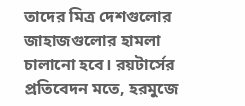তাদের মিত্র দেশগুলোর জাহাজগুলোর হামলা চালানো হবে। রয়টার্সের প্রতিবেদন মতে, হরমুজে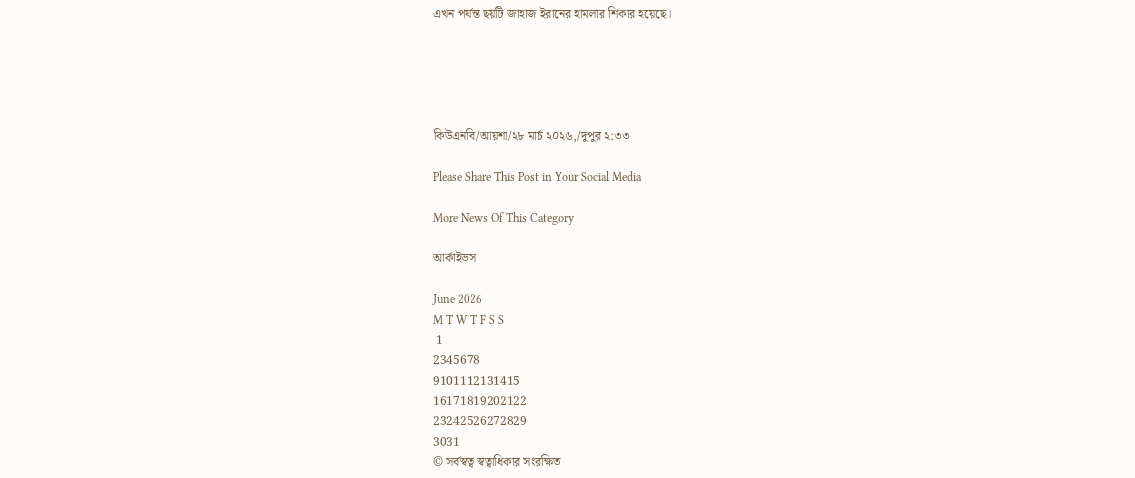এখন পর্যন্ত ছয়টি জাহাজ ইরানের হামলার শিকার হয়েছে।





কিউএনবি/আয়শা/২৮ মার্চ ২০২৬,/দুপুর ২:৩৩

Please Share This Post in Your Social Media

More News Of This Category

আর্কাইভস

June 2026
M T W T F S S
 1
2345678
9101112131415
16171819202122
23242526272829
3031
© সর্বস্বত্ব স্বত্বাধিকার সংরক্ষিত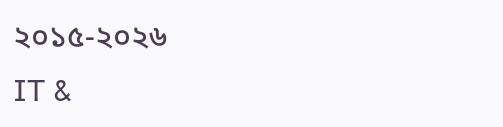২০১৫-২০২৬
IT &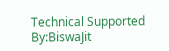Technical Supported By:BiswaJit